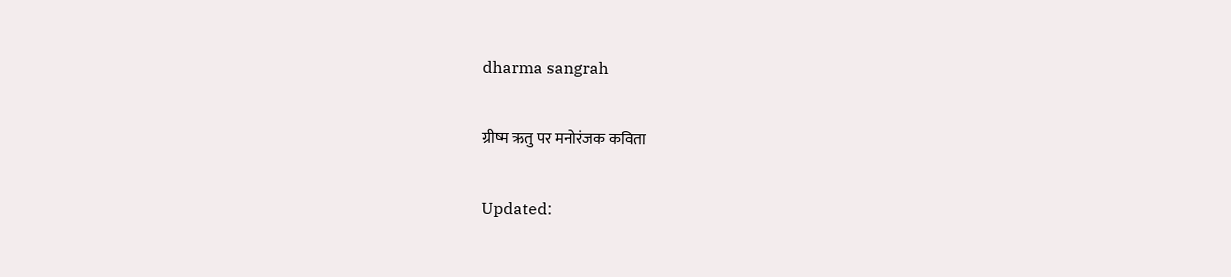dharma sangrah

ग्रीष्म ऋतु पर मनोरंजक कविता

Updated: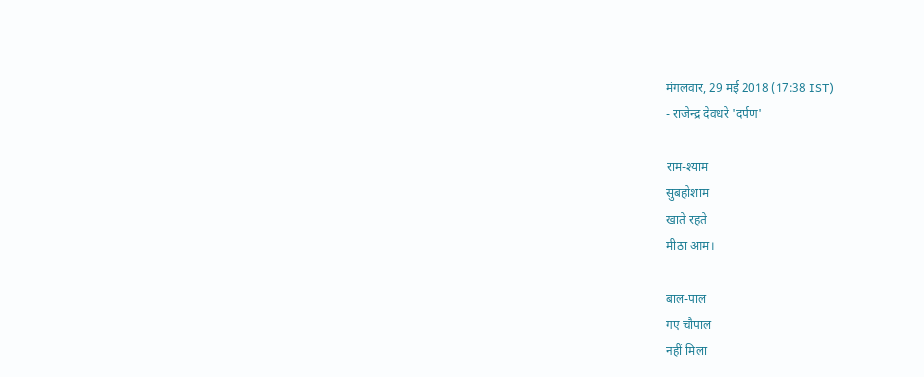मंगलवार, 29 मई 2018 (17:38 IST)
- राजेन्द्र देवधरे 'दर्पण'

राम-श्याम
सुबहोशाम
खाते रहते
मीठा आम।

बाल-पाल
गए चौपाल
नहीं मिला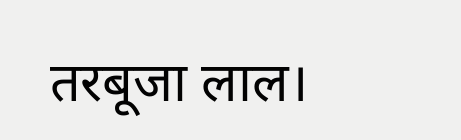तरबूजा लाल।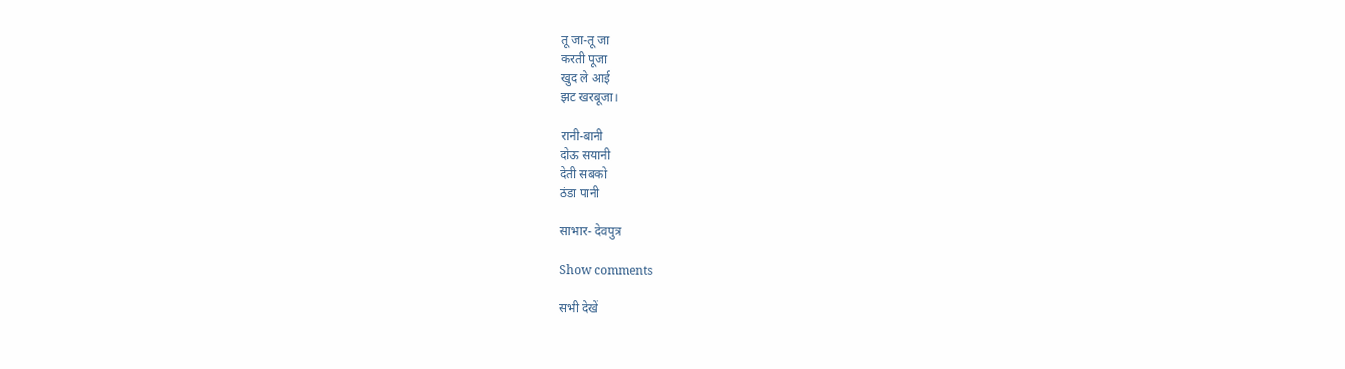तू जा-तू जा
करती पूजा
खुद ले आई
झट खरबूजा।

रानी-बानी
दोऊ सयानी
देती सबको
ठंडा पानी

साभार- देवपुत्र

Show comments

सभी देखें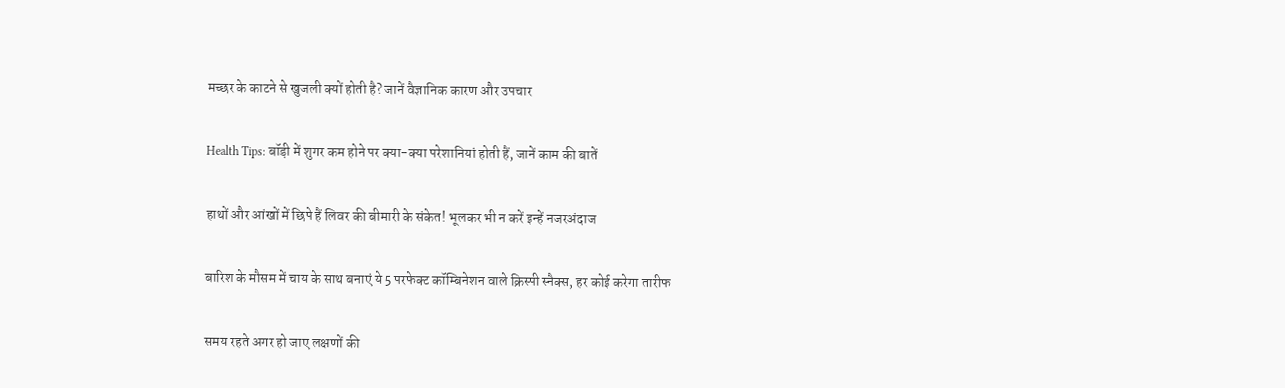मच्छर के काटने से खुजली क्यों होती है? जानें वैज्ञानिक कारण और उपचार

Health Tips: बॉड़ी में शुगर कम होने पर क्या-क्या परेशानियां होती हैं, जानें काम की बातें

हाथों और आंखों में छिपे हैं लिवर की बीमारी के संकेत! भूलकर भी न करें इन्हें नजरअंदाज

बारिश के मौसम में चाय के साथ बनाएं ये 5 परफेक्ट कॉम्बिनेशन वाले क्रिस्पी स्नैक्स, हर कोई करेगा तारीफ

समय रहते अगर हो जाए लक्षणों की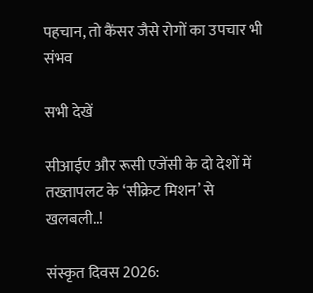पहचान, तो कैंसर जैसे रोगों का उपचार भी संभव

सभी देखें

सीआईए और रूसी एजेंसी के दो देशों में तख्तापलट के ‘सीक्रेट मिशन’ से खलबली..!

संस्कृत दिवस 2026: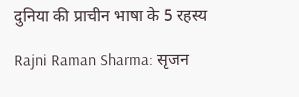दुनिया की प्राचीन भाषा के 5 रहस्य

Rajni Raman Sharma: सृजन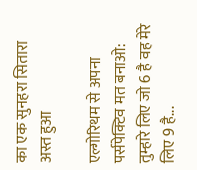का एक सुनहरा सितारा अस्त हुआ

एल्गोरिथम से अपना पर्सपेक्टिव मत बनाओ: तुम्हारे लिए जो 6 है वह मेरे लिए 9 है...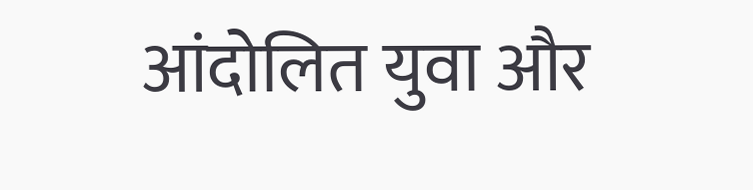आंदोलित युवा और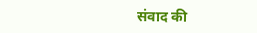संवाद की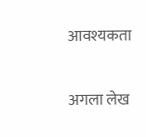आवश्यकता

अगला लेख